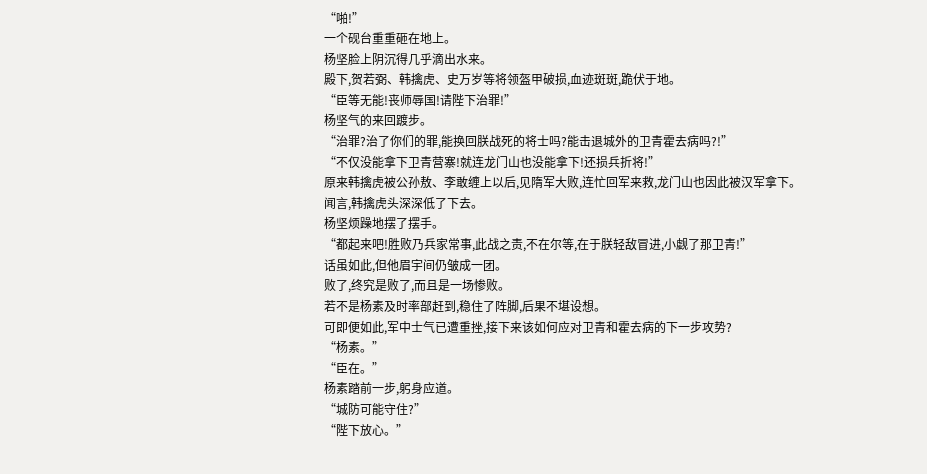“啪!”
一个砚台重重砸在地上。
杨坚脸上阴沉得几乎滴出水来。
殿下,贺若弼、韩擒虎、史万岁等将领盔甲破损,血迹斑斑,跪伏于地。
“臣等无能!丧师辱国!请陛下治罪!”
杨坚气的来回踱步。
“治罪?治了你们的罪,能换回朕战死的将士吗?能击退城外的卫青霍去病吗?!”
“不仅没能拿下卫青营寨!就连龙门山也没能拿下!还损兵折将!”
原来韩擒虎被公孙敖、李敢缠上以后,见隋军大败,连忙回军来救,龙门山也因此被汉军拿下。
闻言,韩擒虎头深深低了下去。
杨坚烦躁地摆了摆手。
“都起来吧!胜败乃兵家常事,此战之责,不在尔等,在于朕轻敌冒进,小觑了那卫青!”
话虽如此,但他眉宇间仍皱成一团。
败了,终究是败了,而且是一场惨败。
若不是杨素及时率部赶到,稳住了阵脚,后果不堪设想。
可即便如此,军中士气已遭重挫,接下来该如何应对卫青和霍去病的下一步攻势?
“杨素。”
“臣在。”
杨素踏前一步,躬身应道。
“城防可能守住?”
“陛下放心。”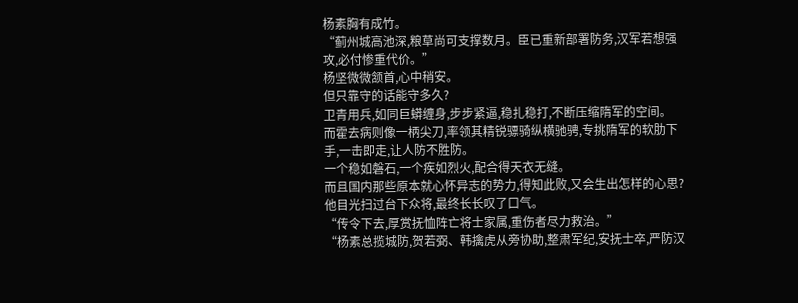杨素胸有成竹。
“蓟州城高池深,粮草尚可支撑数月。臣已重新部署防务,汉军若想强攻,必付惨重代价。”
杨坚微微颔首,心中稍安。
但只靠守的话能守多久?
卫青用兵,如同巨蟒缠身,步步紧逼,稳扎稳打,不断压缩隋军的空间。
而霍去病则像一柄尖刀,率领其精锐骠骑纵横驰骋,专挑隋军的软肋下手,一击即走,让人防不胜防。
一个稳如磐石,一个疾如烈火,配合得天衣无缝。
而且国内那些原本就心怀异志的势力,得知此败,又会生出怎样的心思?
他目光扫过台下众将,最终长长叹了口气。
“传令下去,厚赏抚恤阵亡将士家属,重伤者尽力救治。”
“杨素总揽城防,贺若弼、韩擒虎从旁协助,整肃军纪,安抚士卒,严防汉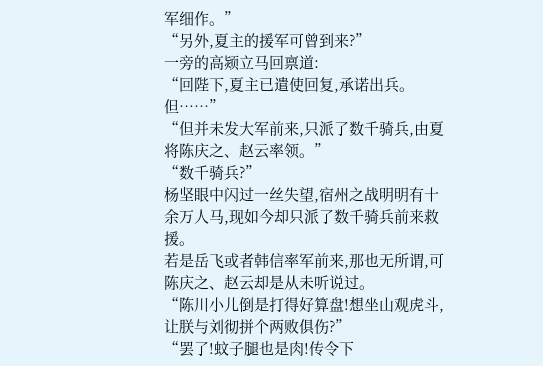军细作。”
“另外,夏主的援军可曾到来?”
一旁的高颎立马回禀道:
“回陛下,夏主已遣使回复,承诺出兵。但……”
“但并未发大军前来,只派了数千骑兵,由夏将陈庆之、赵云率领。”
“数千骑兵?”
杨坚眼中闪过一丝失望,宿州之战明明有十余万人马,现如今却只派了数千骑兵前来救援。
若是岳飞或者韩信率军前来,那也无所谓,可陈庆之、赵云却是从未听说过。
“陈川小儿倒是打得好算盘!想坐山观虎斗,让朕与刘彻拼个两败俱伤?”
“罢了!蚊子腿也是肉!传令下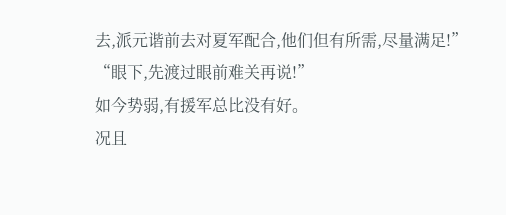去,派元谐前去对夏军配合,他们但有所需,尽量满足!”
“眼下,先渡过眼前难关再说!”
如今势弱,有援军总比没有好。
况且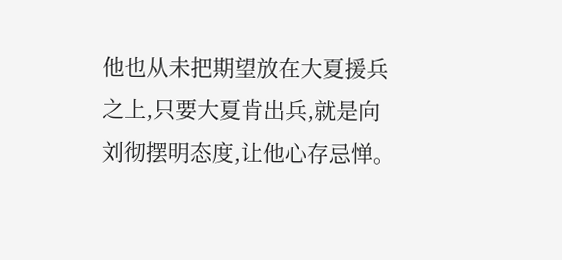他也从未把期望放在大夏援兵之上,只要大夏肯出兵,就是向刘彻摆明态度,让他心存忌惮。